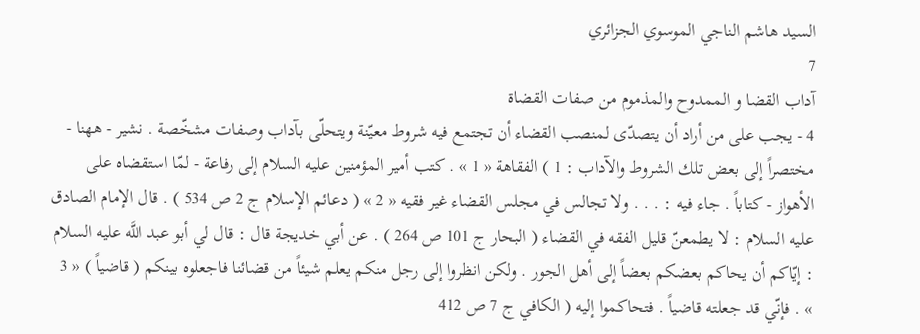السيد هاشم الناجي الموسوي الجزائري
7
آداب القضا و الممدوح والمذموم من صفات القضاة
4 - يجب على من أراد أن يتصدّى لمنصب القضاء أن تجتمع فيه شروط معيّنة ويتحلّى بآداب وصفات مشخّصة . نشير - ههنا - مختصراً إلى بعض تلك الشروط والآداب : 1 ) الفقاهة « 1 » . كتب أمير المؤمنين عليه السلام إلى رفاعة - لمّا استقضاه على الأهواز - كتاباً . جاء فيه : . . . ولا تجالس في مجلس القضاء غير فقيه « 2 » ( دعائم الإسلام ج 2 ص 534 ) . قال الإمام الصادق عليه السلام : لا يطمعنّ قليل الفقه في القضاء ( البحار ج 101 ص 264 ) . عن أبي خديجة قال : قال لي أبو عبد اللَّه عليه السلام : إيّاكم أن يحاكم بعضكم بعضاً إلى أهل الجور . ولكن انظروا إلى رجل منكم يعلم شيئاً من قضائنا فاجعلوه بينكم ( قاضياً ) « 3 » . فإنّي قد جعلته قاضياً . فتحاكموا إليه ( الكافي ج 7 ص 412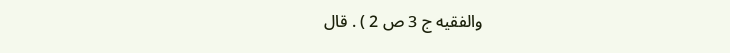والفقيه ج 3 ص 2 ) . قال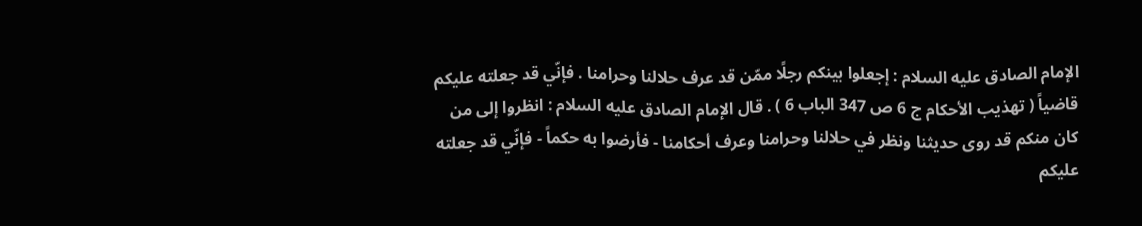الإمام الصادق عليه السلام : إجعلوا بينكم رجلًا ممّن قد عرف حلالنا وحرامنا . فإنّي قد جعلته عليكم قاضياً ( تهذيب الأحكام ج 6 ص 347 الباب 6 ) . قال الإمام الصادق عليه السلام : انظروا إلى من كان منكم قد روى حديثنا ونظر في حلالنا وحرامنا وعرف أحكامنا - فأرضوا به حكماً - فإنّي قد جعلته عليكم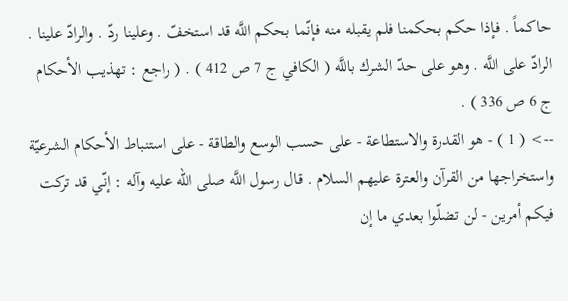حاكماً . فإذا حكم بحكمنا فلم يقبله منه فإنّما بحكم اللَّه قد استخفّ . وعلينا ردّ . والرادّ علينا . الرادّ على اللَّه . وهو على حدّ الشرك باللَّه ( الكافي ج 7 ص 412 ) . ( راجع : تهذيب الأحكام ج 6 ص 336 ) .
--> ( 1 ) - هو القدرة والاستطاعة - على حسب الوسع والطاقة - على استنباط الأحكام الشرعيّة واستخراجها من القرآن والعترة عليهم السلام . قال رسول اللَّه صلى الله عليه وآله : إنّي قد تركت فيكم أمرين - لن تضلّوا بعدي ما إن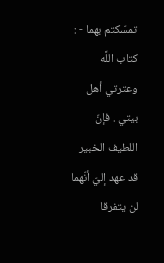تمسّكتم بهما - : كتاب اللَّه وعترتي أهل بيتي . فإنّ اللطيف الخبير قد عهد إليّ أنّهما لن يتفرقا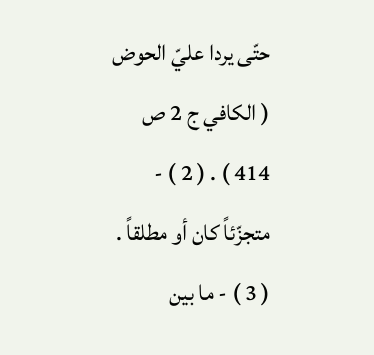حتّى يردا عليّ الحوض ( الكافي ج 2 ص 414 ) . ( 2 ) - متجزّئاً كان أو مطلقاً . ( 3 ) - ما بين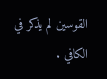القوسين لم يذكر في الكافي .